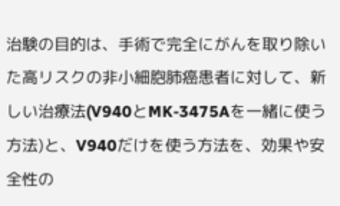治験の目的は、手術で完全にがんを取り除いた高リスクの非小細胞肺癌患者に対して、新しい治療法(V940とMK-3475Aを一緒に使う方法)と、V940だけを使う方法を、効果や安全性の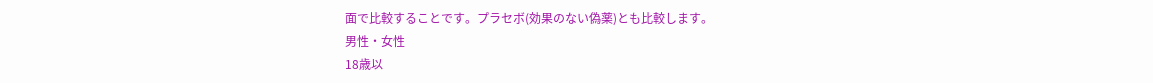面で比較することです。プラセボ(効果のない偽薬)とも比較します。
男性・女性
18歳以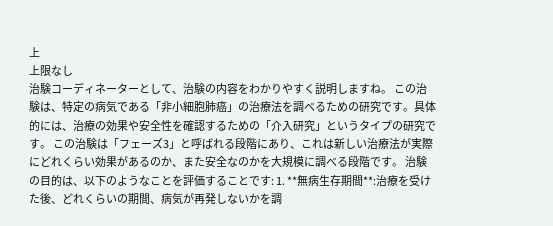上
上限なし
治験コーディネーターとして、治験の内容をわかりやすく説明しますね。 この治験は、特定の病気である「非小細胞肺癌」の治療法を調べるための研究です。具体的には、治療の効果や安全性を確認するための「介入研究」というタイプの研究です。 この治験は「フェーズ3」と呼ばれる段階にあり、これは新しい治療法が実際にどれくらい効果があるのか、また安全なのかを大規模に調べる段階です。 治験の目的は、以下のようなことを評価することです: 1. **無病生存期間**:治療を受けた後、どれくらいの期間、病気が再発しないかを調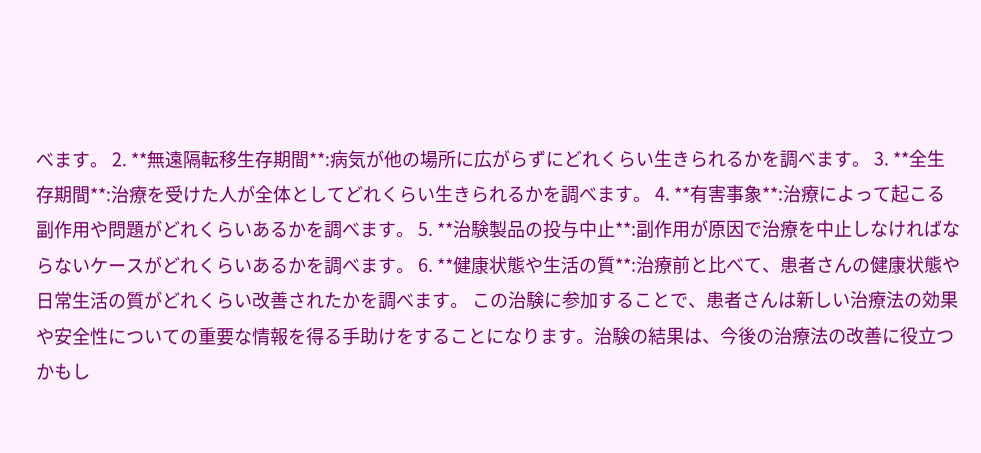べます。 2. **無遠隔転移生存期間**:病気が他の場所に広がらずにどれくらい生きられるかを調べます。 3. **全生存期間**:治療を受けた人が全体としてどれくらい生きられるかを調べます。 4. **有害事象**:治療によって起こる副作用や問題がどれくらいあるかを調べます。 5. **治験製品の投与中止**:副作用が原因で治療を中止しなければならないケースがどれくらいあるかを調べます。 6. **健康状態や生活の質**:治療前と比べて、患者さんの健康状態や日常生活の質がどれくらい改善されたかを調べます。 この治験に参加することで、患者さんは新しい治療法の効果や安全性についての重要な情報を得る手助けをすることになります。治験の結果は、今後の治療法の改善に役立つかもし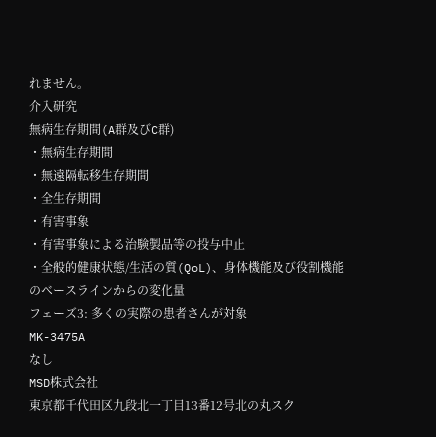れません。
介入研究
無病生存期間(A群及びC群)
・無病生存期間
・無遠隔転移生存期間
・全生存期間
・有害事象
・有害事象による治験製品等の投与中止
・全般的健康状態/生活の質(QoL)、身体機能及び役割機能のベースラインからの変化量
フェーズ3: 多くの実際の患者さんが対象
MK-3475A
なし
MSD株式会社
東京都千代田区九段北一丁目13番12号北の丸スク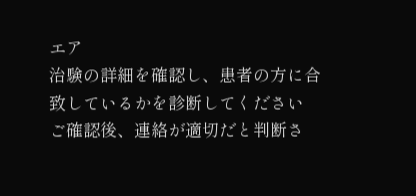エア
治験の詳細を確認し、患者の方に合致しているかを診断してください
ご確認後、連絡が適切だと判断さ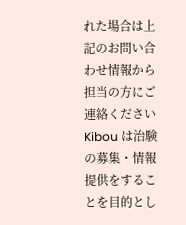れた場合は上記のお問い合わせ情報から担当の方にご連絡ください
Kibou は治験の募集・情報提供をすることを目的とし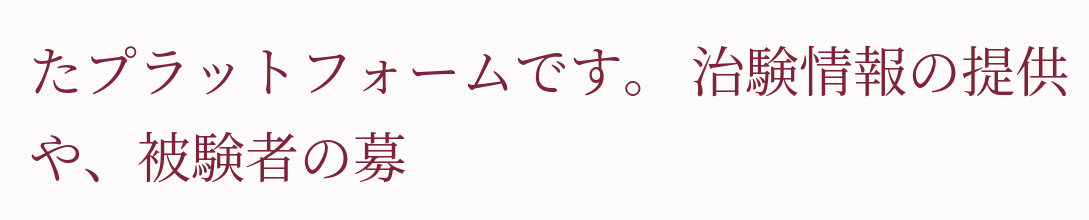たプラットフォームです。 治験情報の提供や、被験者の募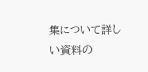集について詳しい資料の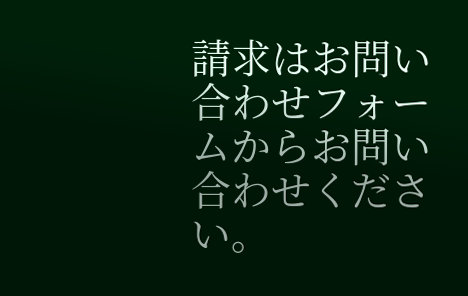請求はお問い合わせフォームからお問い合わせください。